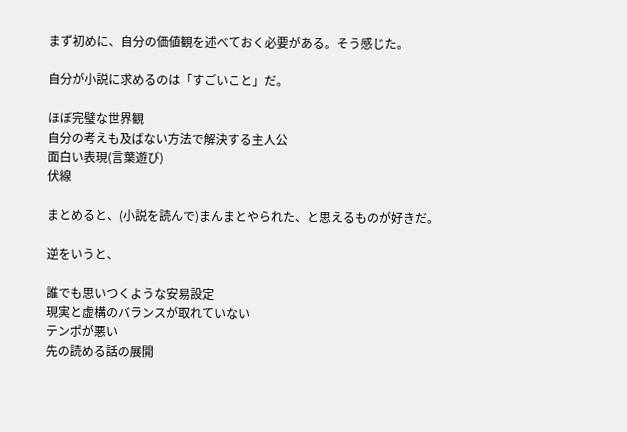まず初めに、自分の価値観を述べておく必要がある。そう感じた。

自分が小説に求めるのは「すごいこと」だ。

ほぼ完璧な世界観
自分の考えも及ばない方法で解決する主人公
面白い表現(言葉遊び)
伏線

まとめると、(小説を読んで)まんまとやられた、と思えるものが好きだ。

逆をいうと、

誰でも思いつくような安易設定
現実と虚構のバランスが取れていない
テンポが悪い
先の読める話の展開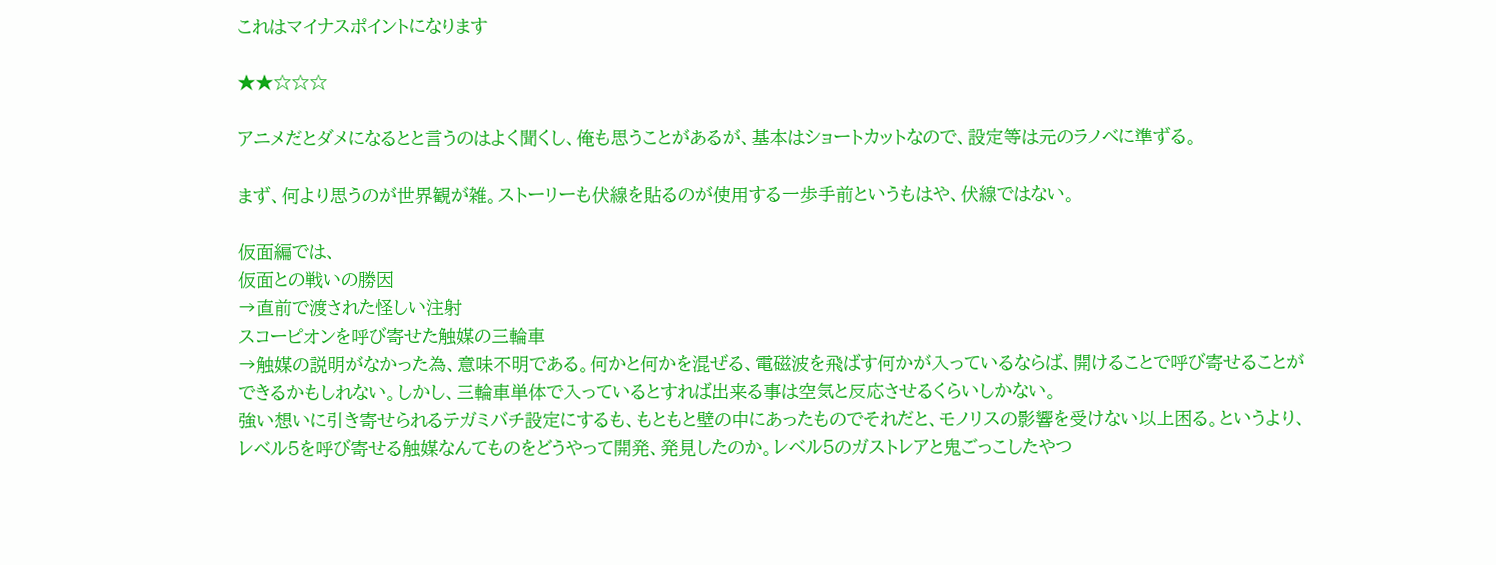これはマイナスポイントになります

★★☆☆☆

アニメだとダメになるとと言うのはよく聞くし、俺も思うことがあるが、基本はショートカットなので、設定等は元のラノベに準ずる。

まず、何より思うのが世界観が雑。ストーリーも伏線を貼るのが使用する一歩手前というもはや、伏線ではない。

仮面編では、
仮面との戦いの勝因
→直前で渡された怪しい注射
スコーピオンを呼び寄せた触媒の三輪車
→触媒の説明がなかった為、意味不明である。何かと何かを混ぜる、電磁波を飛ばす何かが入っているならば、開けることで呼び寄せることができるかもしれない。しかし、三輪車単体で入っているとすれば出来る事は空気と反応させるくらいしかない。
強い想いに引き寄せられるテガミバチ設定にするも、もともと壁の中にあったものでそれだと、モノリスの影響を受けない以上困る。というより、レベル5を呼び寄せる触媒なんてものをどうやって開発、発見したのか。レベル5のガストレアと鬼ごっこしたやつ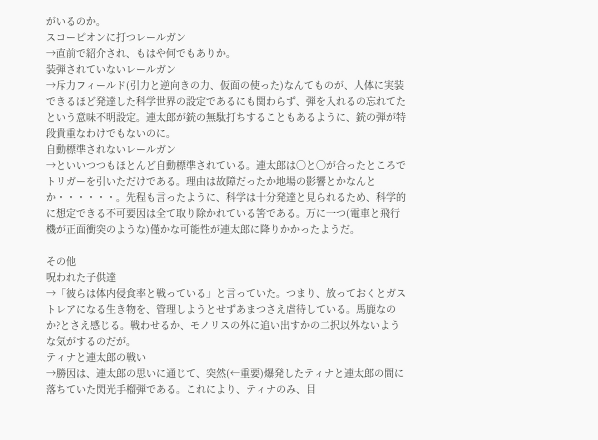がいるのか。
スコーピオンに打つレールガン
→直前で紹介され、もはや何でもありか。
装弾されていないレールガン
→斥力フィールド(引力と逆向きの力、仮面の使った)なんてものが、人体に実装できるほど発達した科学世界の設定であるにも関わらず、弾を入れるの忘れてたという意味不明設定。連太郎が銃の無駄打ちすることもあるように、銃の弾が特段貴重なわけでもないのに。
自動標準されないレールガン
→といいつつもほとんど自動標準されている。連太郎は〇と〇が合ったところでトリガーを引いただけである。理由は故障だったか地場の影響とかなんとか・・・・・・。先程も言ったように、科学は十分発達と見られるため、科学的に想定できる不可要因は全て取り除かれている筈である。万に一つ(電車と飛行機が正面衝突のような)僅かな可能性が連太郎に降りかかったようだ。

その他
呪われた子供達
→「彼らは体内侵食率と戦っている」と言っていた。つまり、放っておくとガストレアになる生き物を、管理しようとせずあまつさえ虐待している。馬鹿なのか?とさえ感じる。戦わせるか、モノリスの外に追い出すかの二択以外ないような気がするのだが。
ティナと連太郎の戦い
→勝因は、連太郎の思いに通じて、突然(←重要)爆発したティナと連太郎の間に落ちていた閃光手榴弾である。これにより、ティナのみ、目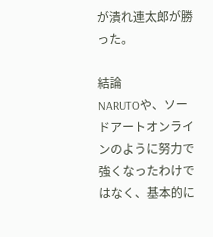が潰れ連太郎が勝った。

結論
NARUTOや、ソードアートオンラインのように努力で強くなったわけではなく、基本的に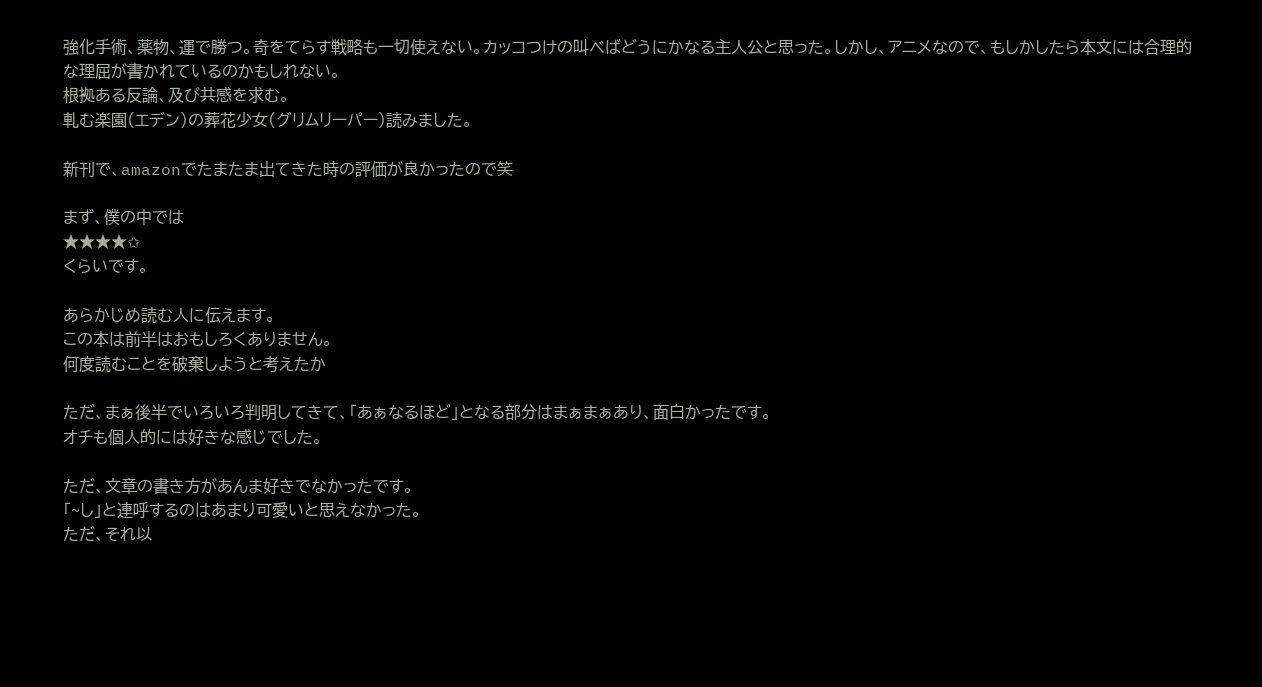強化手術、薬物、運で勝つ。奇をてらす戦略も一切使えない。カッコつけの叫べばどうにかなる主人公と思った。しかし、アニメなので、もしかしたら本文には合理的な理屈が書かれているのかもしれない。
根拠ある反論、及び共感を求む。
軋む楽園(エデン)の葬花少女(グリムリーパー)読みました。

新刊で、amazonでたまたま出てきた時の評価が良かったので笑

まず、僕の中では
★★★★✩
くらいです。

あらかじめ読む人に伝えます。
この本は前半はおもしろくありません。
何度読むことを破棄しようと考えたか

ただ、まぁ後半でいろいろ判明してきて、「あぁなるほど」となる部分はまぁまぁあり、面白かったです。
オチも個人的には好きな感じでした。

ただ、文章の書き方があんま好きでなかったです。
「~し」と連呼するのはあまり可愛いと思えなかった。
ただ、それ以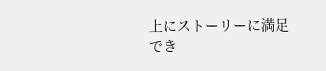上にストーリーに満足でき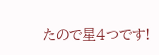たので星4つです!